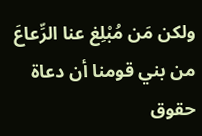ولكن مَن مُبْلِغ عنا الرِّعاعَ من بني قومنا أن دعاة حقوق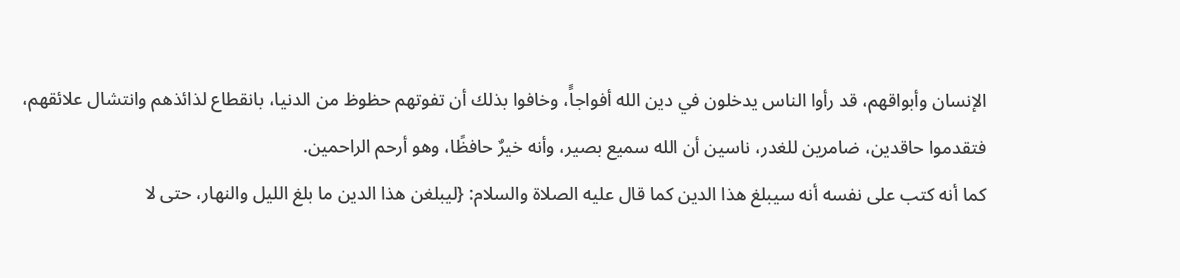الإنسان وأبواقهم، قد رأوا الناس يدخلون في دين الله أفواجاًَ، وخافوا بذلك أن تفوتهم حظوظ من الدنيا، بانقطاع لذائذهم وانتشال علائقهم، فتقدموا حاقدين، ضامرين للغدر، ناسين أن الله سميع بصير، وأنه خيرٌ حافظًا، وهو أرحم الراحمين.
كما أنه كتب على نفسه أنه سيبلغ هذا الدين كما قال عليه الصلاة والسلام: {ليبلغن هذا الدين ما بلغ الليل والنهار، حتى لا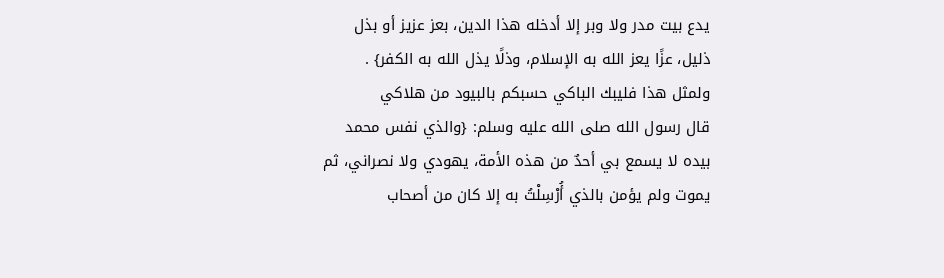يدع بيت مدر ولا وبر إلا أدخله هذا الدين، بعز عزيز أو بذل ذليل، عزًا يعز الله به الإسلام، وذلًا يذل الله به الكفر} .
ولمثل هذا فليبك الباكي حسبكم بالبيود من هلاكي
قال رسول الله صلى الله عليه وسلم: {والذي نفس محمد بيده لا يسمع بي أحدٌ من هذه الأمة، يهودي ولا نصراني، ثم يموت ولم يؤمن بالذي أُرْسِلْتُ به إلا كان من أصحاب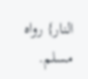النار} رواه مسلم.